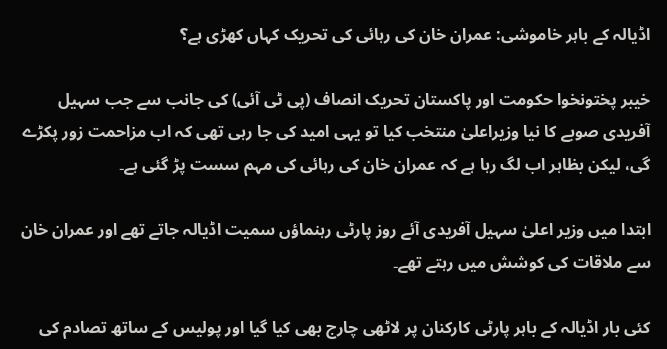اڈیالہ کے باہر خاموشی: عمران خان کی رہائی کی تحریک کہاں کھڑی ہے؟

خیبر پختونخوا حکومت اور پاکستان تحریک انصاف (پی ٹی آئی) کی جانب سے جب سہیل آفریدی صوبے کا نیا وزیراعلیٰ منتخب کیا تو یہی امید کی جا رہی تھی کہ اب مزاحمت زور پکڑے گی، لیکن بظاہر اب لگ رہا ہے کہ عمران خان کی رہائی کی مہم سست پڑ گئی ہے۔

ابتدا میں وزیر اعلیٰ سہیل آفریدی آئے روز پارٹی رہنماؤں سمیت اڈیالہ جاتے تھے اور عمران خان سے ملاقات کی کوشش میں رہتے تھے۔

کئی بار اڈیالہ کے باہر پارٹی کارکنان پر لاٹھی چارج بھی کیا گیا اور پولیس کے ساتھ تصادم کی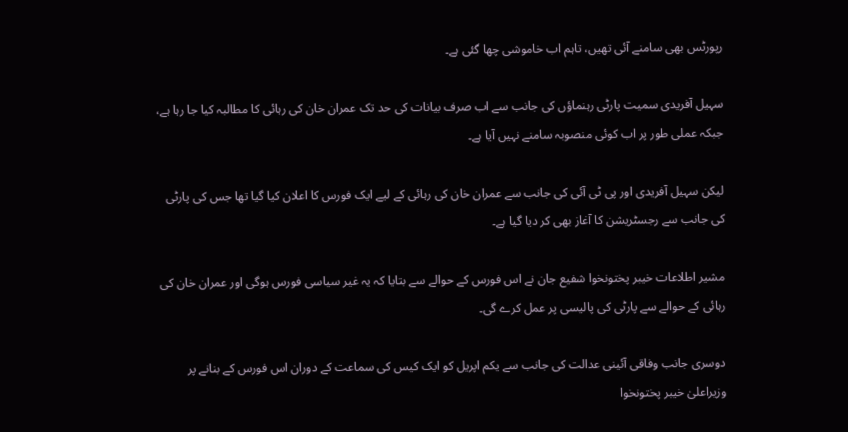رپورٹس بھی سامنے آئی تھیں، تاہم اب خاموشی چھا گئی ہے۔

سہیل آفریدی سمیت پارٹی رہنماؤں کی جانب سے اب صرف بیانات کی حد تک عمران خان کی رہائی کا مطالبہ کیا جا رہا ہے، جبکہ عملی طور پر اب کوئی منصوبہ سامنے نہیں آیا ہے۔

لیکن سہیل آفریدی اور پی ٹی آئی کی جانب سے عمران خان کی رہائی کے لیے ایک فورس کا اعلان کیا گیا تھا جس کی پارٹی کی جانب سے رجسٹریشن کا آغاز بھی کر دیا گیا ہے۔

مشیر اطلاعات خیبر پختونخوا شفیع جان نے اس فورس کے حوالے سے بتایا کہ یہ غیر سیاسی فورس ہوگی اور عمران خان کی رہائی کے حوالے سے پارٹی کی پالیسی پر عمل کرے گی۔

دوسری جانب وفاقی آئینی عدالت کی جانب سے یکم اپریل کو ایک کیس کی سماعت کے دوران اس فورس کے بنانے پر وزیراعلیٰ خیبر پختونخوا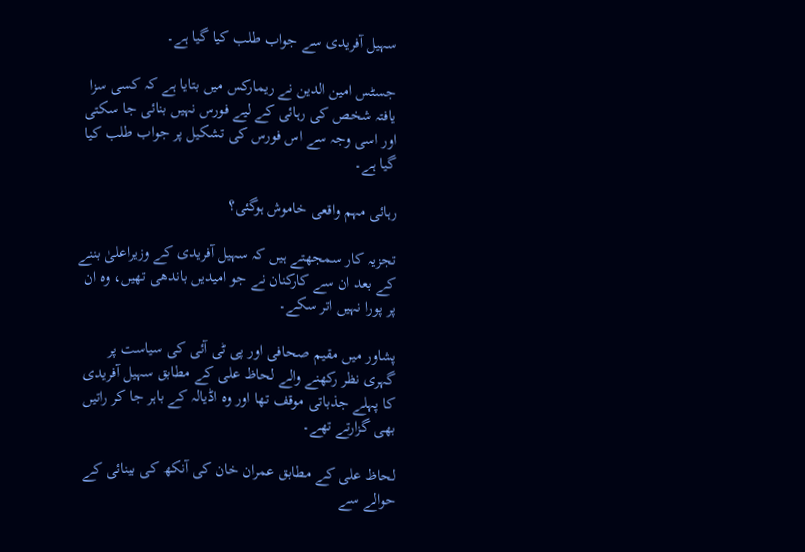سہیل آفریدی سے جواب طلب کیا گیا ہے۔

جسٹس امین الدین نے ریمارکس میں بتایا ہے کہ کسی سزا یافتہ شخص کی رہائی کے لیے فورس نہیں بنائی جا سکتی اور اسی وجہ سے اس فورس کی تشکیل پر جواب طلب کیا گیا ہے۔

رہائی مہم واقعی خاموش ہوگئی؟

تجزیہ کار سمجھتے ہیں کہ سہیل آفریدی کے وزیراعلیٰ بننے کے بعد ان سے کارکنان نے جو امیدیں باندھی تھیں، وہ ان پر پورا نہیں اتر سکے۔

پشاور میں مقیم صحافی اور پی ٹی آئی کی سیاست پر گہری نظر رکھنے والے لحاظ علی کے مطابق سہیل آفریدی کا پہلے جذباتی موقف تھا اور وہ اڈیالہ کے باہر جا کر راتیں بھی گزارتے تھے۔

لحاظ علی کے مطابق عمران خان کی آنکھ کی بینائی کے حوالے سے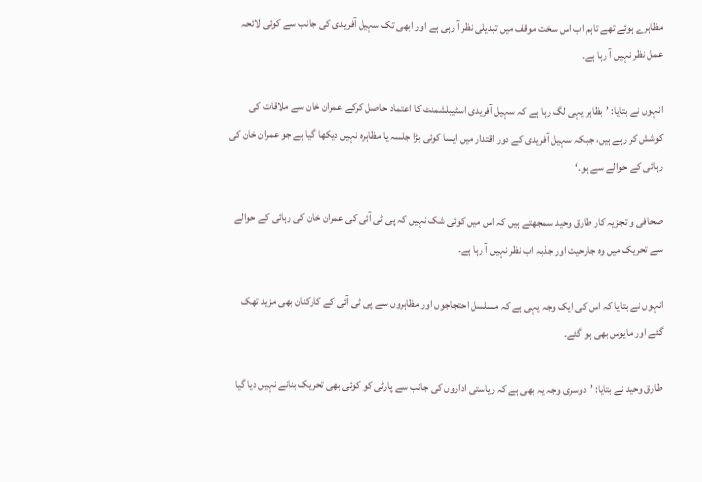مظاہرے ہوئے تھے تاہم اب اس سخت موقف میں تبدیلی نظر آ رہی ہے اور ابھی تک سہیل آفریدی کی جانب سے کوئی لائحہ عمل نظر نہیں آ رہا ہے۔

انہوں نے بتایا: ’بظاہر یہی لگ رہا ہے کہ سہیل آفریدی اسٹیبلشمنٹ کا اعتماد حاصل کرکے عمران خان سے ملاقات کی کوشش کر رہے ہیں، جبکہ سہیل آفریدی کے دور اقتدار میں ایسا کوئی بڑا جلسہ یا مظاہرہ نہیں دیکھا گیا ہے جو عمران خان کی رہائی کے حوالے سے ہو۔‘

صحافی و تجزیہ کار طارق وحید سمجھتے ہیں کہ اس میں کوئی شک نہیں کہ پی ٹی آئی کی عمران خان کی رہائی کے حوالے سے تحریک میں وہ جارحیت اور جذبہ اب نظر نہیں آ رہا ہے۔

انہوں نے بتایا کہ اس کی ایک وجہ یہی ہے کہ مسلسل احتجاجوں اور مظاہروں سے پی ٹی آئی کے کارکنان بھی مزید تھک گئے اور مایوس بھی ہو گئے۔

طارق وحید نے بتایا: ’دوسری وجہ یہ بھی ہے کہ ریاستی اداروں کی جانب سے پارٹی کو کوئی بھی تحریک بنانے نہیں دیا گیا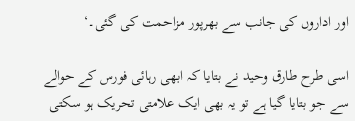اور اداروں کی جانب سے بھرپور مزاحمت کی گئی۔‘

اسی طرح طارق وحید نے بتایا کہ ابھی رہائی فورس کے حوالے سے جو بتایا گیا ہے تو یہ بھی ایک علامتی تحریک ہو سکتی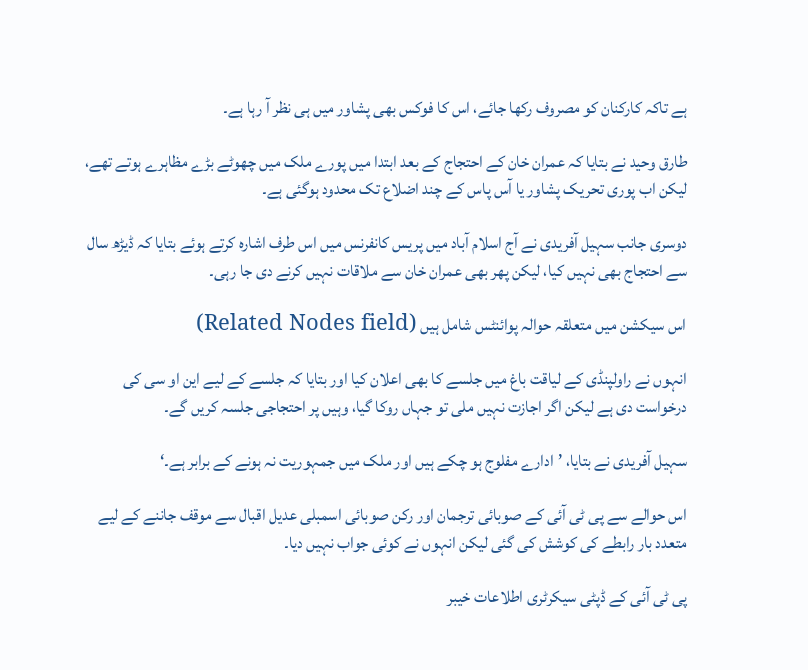ہے تاکہ کارکنان کو مصروف رکھا جائے، اس کا فوکس بھی پشاور میں ہی نظر آ رہا ہے۔

طارق وحید نے بتایا کہ عمران خان کے احتجاج کے بعد ابتدا میں پورے ملک میں چھوٹے بڑے مظاہرے ہوتے تھے، لیکن اب پوری تحریک پشاور یا آس پاس کے چند اضلاع تک محدود ہوگئی ہے۔

دوسری جانب سہیل آفریدی نے آج اسلام آباد میں پریس کانفرنس میں اس طرف اشارہ کرتے ہوئے بتایا کہ ڈیڑھ سال سے احتجاج بھی نہیں کیا، لیکن پھر بھی عمران خان سے ملاقات نہیں کرنے دی جا رہی۔

اس سیکشن میں متعلقہ حوالہ پوائنٹس شامل ہیں (Related Nodes field)

انہوں نے راولپنڈی کے لیاقت باغ میں جلسے کا بھی اعلان کیا اور بتایا کہ جلسے کے لیے این او سی کی درخواست دی ہے لیکن اگر اجازت نہیں ملی تو جہاں روکا گیا، وہیں پر احتجاجی جلسہ کریں گے۔

سہیل آفریدی نے بتایا، ’ادارے مفلوج ہو چکے ہیں اور ملک میں جمہوریت نہ ہونے کے برابر ہے۔‘

اس حوالے سے پی ٹی آئی کے صوبائی ترجمان اور رکن صوبائی اسمبلی عدیل اقبال سے موقف جاننے کے لیے متعدد بار رابطے کی کوشش کی گئی لیکن انہوں نے کوئی جواب نہیں دیا۔

پی ٹی آئی کے ڈپٹی سیکرٹری اطلاعات خیبر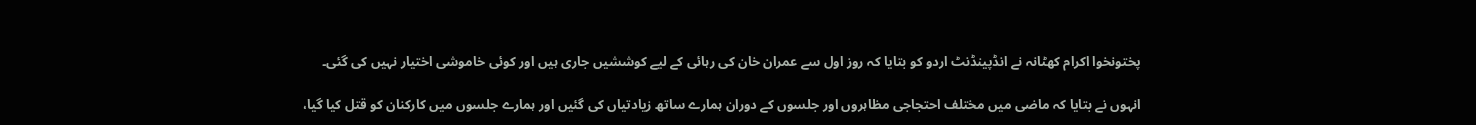پختونخوا اکرام کھٹانہ نے انڈپینڈنٹ اردو کو بتایا کہ روز اول سے عمران خان کی رہائی کے لیے کوششیں جاری ہیں اور کوئی خاموشی اختیار نہیں کی گئی۔

انہوں نے بتایا کہ ماضی میں مختلف احتجاجی مظاہروں اور جلسوں کے دوران ہمارے ساتھ زیادتیاں کی گئیں اور ہمارے جلسوں میں کارکنان کو قتل کیا گیا،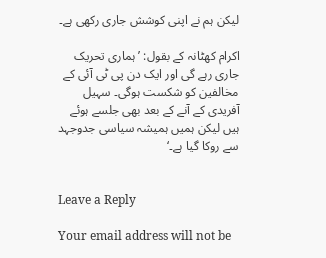لیکن ہم نے اپنی کوشش جاری رکھی ہے۔

اکرام کھٹانہ کے بقول: ’ہماری تحریک جاری رہے گی اور ایک دن پی ٹی آئی کے مخالفین کو شکست ہوگی۔ سہیل آفریدی کے آنے کے بعد بھی جلسے ہوئے ہیں لیکن ہمیں ہمیشہ سیاسی جدوجہد سے روکا گیا ہے۔‘


Leave a Reply

Your email address will not be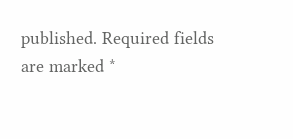published. Required fields are marked *